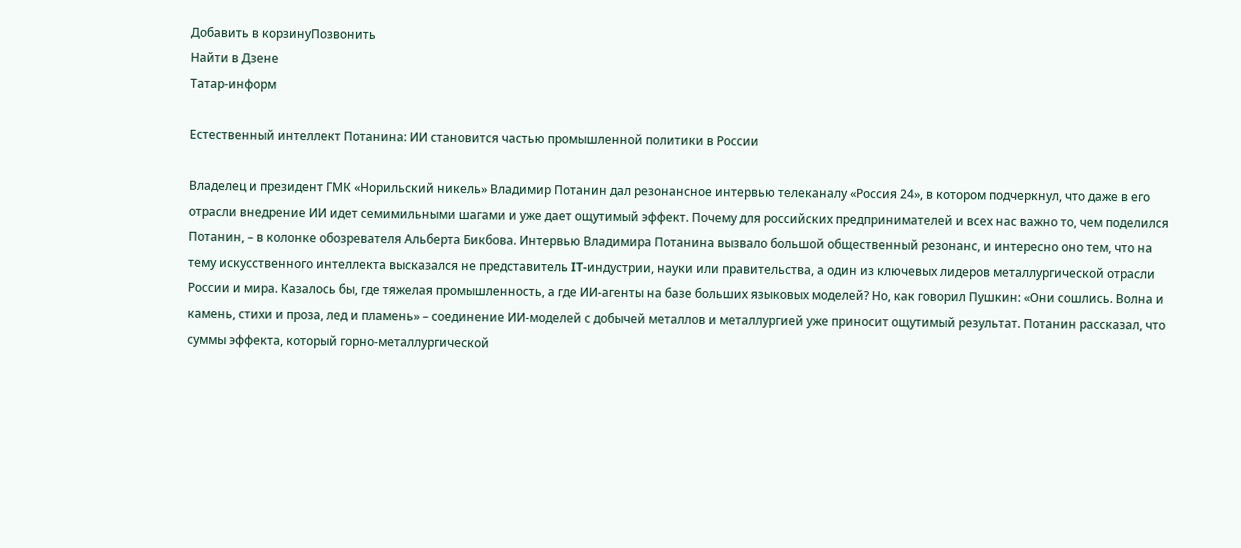Добавить в корзинуПозвонить
Найти в Дзене
Татар-информ

Естественный интеллект Потанина: ИИ становится частью промышленной политики в России

Владелец и президент ГМК «Норильский никель» Владимир Потанин дал резонансное интервью телеканалу «Россия 24», в котором подчеркнул, что даже в его отрасли внедрение ИИ идет семимильными шагами и уже дает ощутимый эффект. Почему для российских предпринимателей и всех нас важно то, чем поделился Потанин, – в колонке обозревателя Альберта Бикбова. Интервью Владимира Потанина вызвало большой общественный резонанс, и интересно оно тем, что на тему искусственного интеллекта высказался не представитель IT-индустрии, науки или правительства, а один из ключевых лидеров металлургической отрасли России и мира. Казалось бы, где тяжелая промышленность, а где ИИ-агенты на базе больших языковых моделей? Но, как говорил Пушкин: «Они сошлись. Волна и камень, стихи и проза, лед и пламень» – соединение ИИ-моделей с добычей металлов и металлургией уже приносит ощутимый результат. Потанин рассказал, что суммы эффекта, который горно-металлургической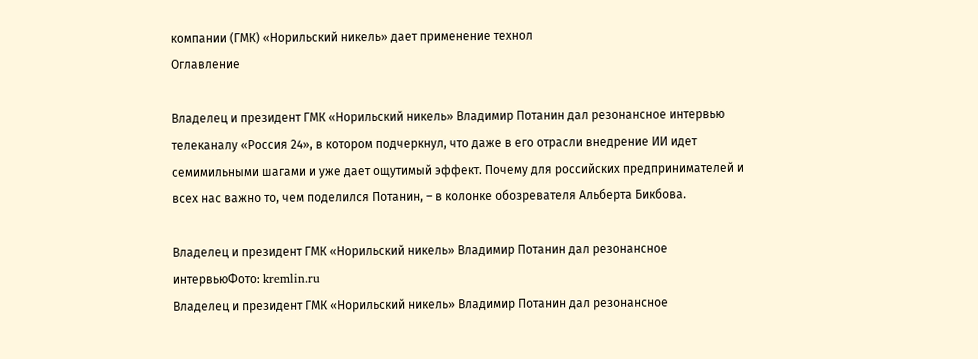компании (ГМК) «Норильский никель» дает применение технол
Оглавление

Владелец и президент ГМК «Норильский никель» Владимир Потанин дал резонансное интервью телеканалу «Россия 24», в котором подчеркнул, что даже в его отрасли внедрение ИИ идет семимильными шагами и уже дает ощутимый эффект. Почему для российских предпринимателей и всех нас важно то, чем поделился Потанин, – в колонке обозревателя Альберта Бикбова.

Владелец и президент ГМК «Норильский никель» Владимир Потанин дал резонансное интервьюФото: kremlin.ru
Владелец и президент ГМК «Норильский никель» Владимир Потанин дал резонансное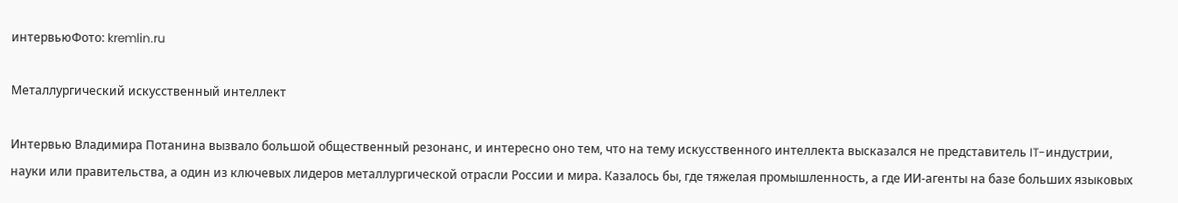интервьюФото: kremlin.ru

Металлургический искусственный интеллект

Интервью Владимира Потанина вызвало большой общественный резонанс, и интересно оно тем, что на тему искусственного интеллекта высказался не представитель IT-индустрии, науки или правительства, а один из ключевых лидеров металлургической отрасли России и мира. Казалось бы, где тяжелая промышленность, а где ИИ-агенты на базе больших языковых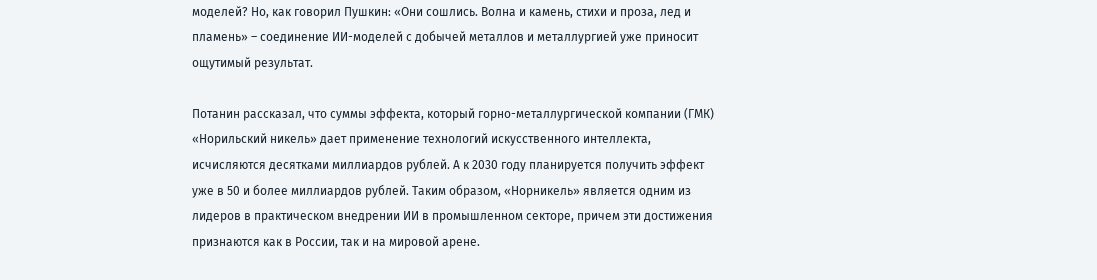моделей? Но, как говорил Пушкин: «Они сошлись. Волна и камень, стихи и проза, лед и пламень» – соединение ИИ-моделей с добычей металлов и металлургией уже приносит ощутимый результат.

Потанин рассказал, что суммы эффекта, который горно-металлургической компании (ГМК) «Норильский никель» дает применение технологий искусственного интеллекта, исчисляются десятками миллиардов рублей. А к 2030 году планируется получить эффект уже в 50 и более миллиардов рублей. Таким образом, «Норникель» является одним из лидеров в практическом внедрении ИИ в промышленном секторе, причем эти достижения признаются как в России, так и на мировой арене.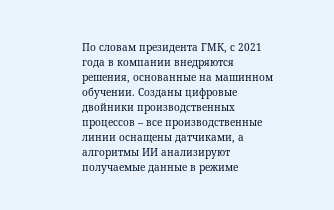По словам президента ГМК, с 2021 года в компании внедряются решения, основанные на машинном обучении. Созданы цифровые двойники производственных процессов – все производственные линии оснащены датчиками, а алгоритмы ИИ анализируют получаемые данные в режиме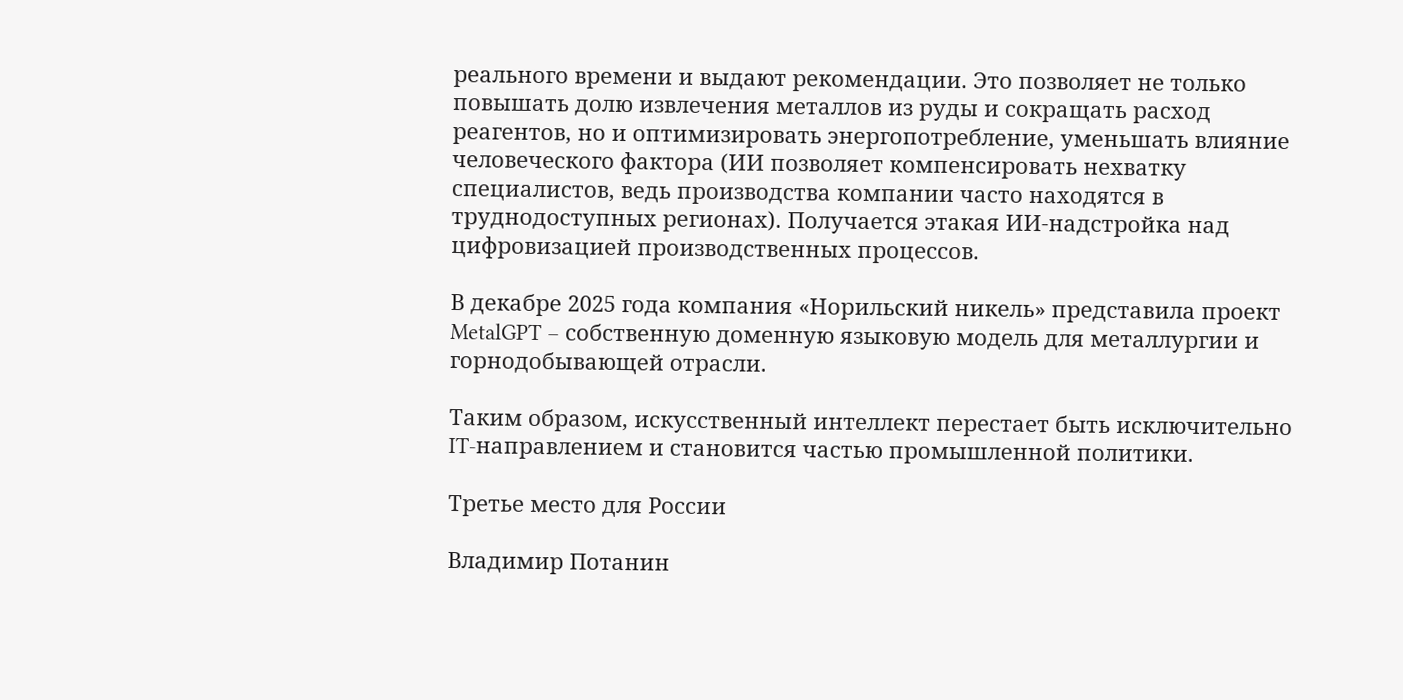реального времени и выдают рекомендации. Это позволяет не только повышать долю извлечения металлов из руды и сокращать расход реагентов, но и оптимизировать энергопотребление, уменьшать влияние человеческого фактора (ИИ позволяет компенсировать нехватку специалистов, ведь производства компании часто находятся в труднодоступных регионах). Получается этакая ИИ-надстройка над цифровизацией производственных процессов.

В декабре 2025 года компания «Норильский никель» представила проект MetalGPT – собственную доменную языковую модель для металлургии и горнодобывающей отрасли.

Таким образом, искусственный интеллект перестает быть исключительно IT-направлением и становится частью промышленной политики.

Третье место для России

Владимир Потанин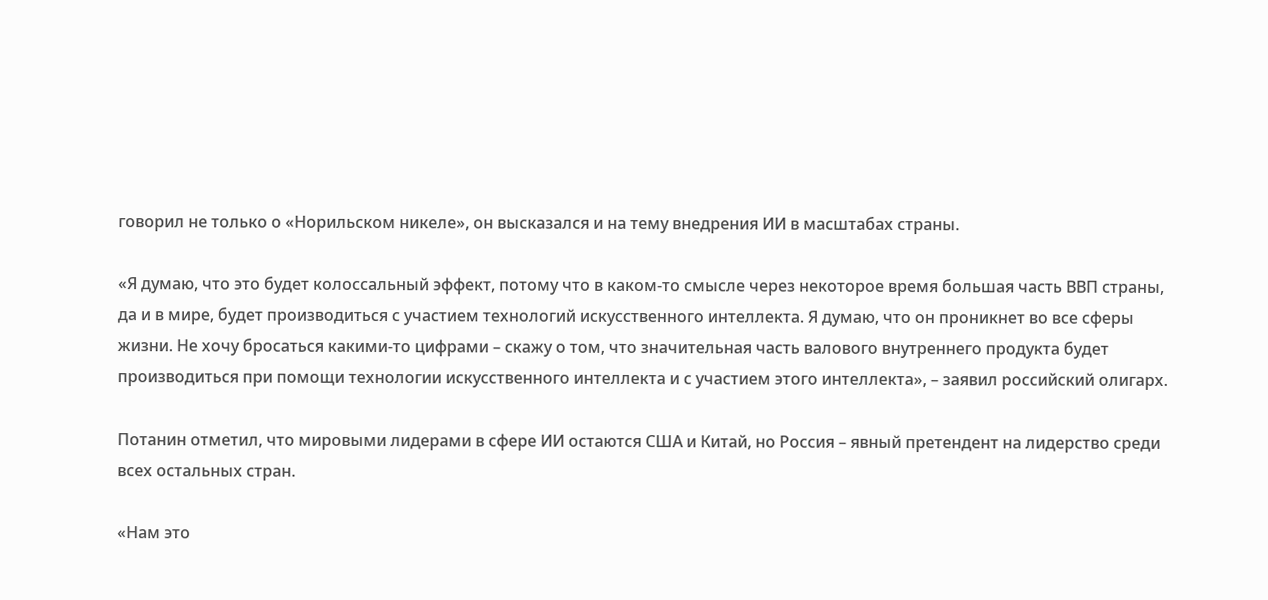говорил не только о «Норильском никеле», он высказался и на тему внедрения ИИ в масштабах страны.

«Я думаю, что это будет колоссальный эффект, потому что в каком-то смысле через некоторое время большая часть ВВП страны, да и в мире, будет производиться с участием технологий искусственного интеллекта. Я думаю, что он проникнет во все сферы жизни. Не хочу бросаться какими-то цифрами – скажу о том, что значительная часть валового внутреннего продукта будет производиться при помощи технологии искусственного интеллекта и с участием этого интеллекта», – заявил российский олигарх.

Потанин отметил, что мировыми лидерами в сфере ИИ остаются США и Китай, но Россия – явный претендент на лидерство среди всех остальных стран.

«Нам это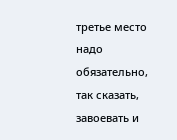третье место надо обязательно, так сказать, завоевать и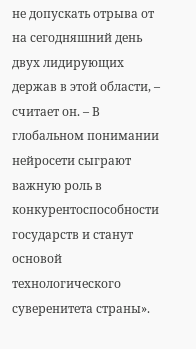не допускать отрыва от на сегодняшний день двух лидирующих держав в этой области, – считает он. – В глобальном понимании нейросети сыграют важную роль в конкурентоспособности государств и станут основой технологического суверенитета страны».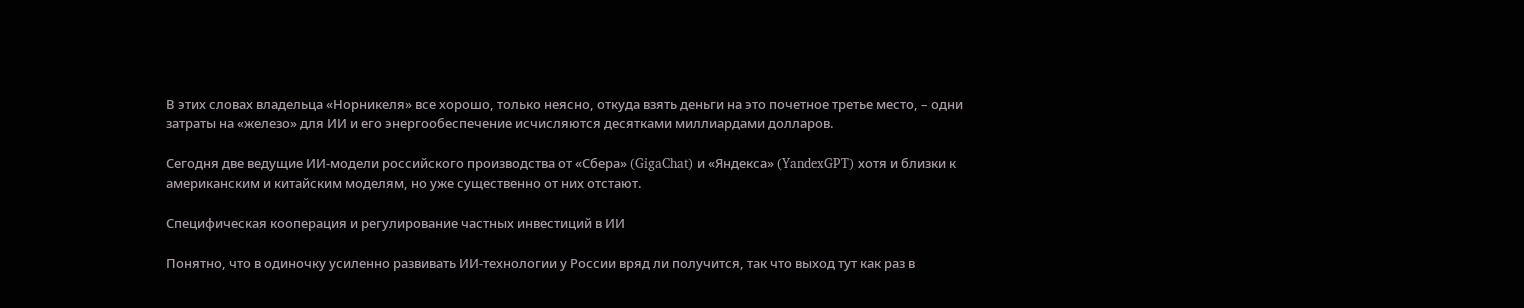В этих словах владельца «Норникеля» все хорошо, только неясно, откуда взять деньги на это почетное третье место, – одни затраты на «железо» для ИИ и его энергообеспечение исчисляются десятками миллиардами долларов.

Сегодня две ведущие ИИ-модели российского производства от «Сбера» (GigaChat) и «Яндекса» (YandexGPT) хотя и близки к американским и китайским моделям, но уже существенно от них отстают.

Специфическая кооперация и регулирование частных инвестиций в ИИ

Понятно, что в одиночку усиленно развивать ИИ-технологии у России вряд ли получится, так что выход тут как раз в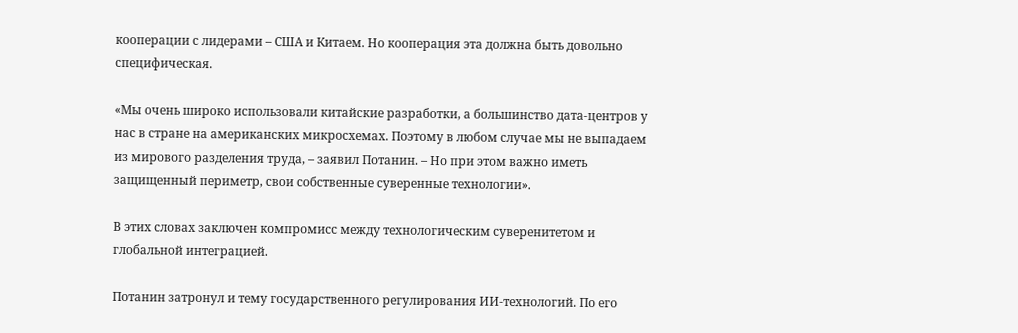кооперации с лидерами – США и Китаем. Но кооперация эта должна быть довольно специфическая.

«Мы очень широко использовали китайские разработки, а большинство дата-центров у нас в стране на американских микросхемах. Поэтому в любом случае мы не выпадаем из мирового разделения труда, – заявил Потанин. – Но при этом важно иметь защищенный периметр, свои собственные суверенные технологии».

В этих словах заключен компромисс между технологическим суверенитетом и глобальной интеграцией.

Потанин затронул и тему государственного регулирования ИИ-технологий. По его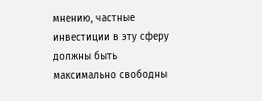мнению, частные инвестиции в эту сферу должны быть максимально свободны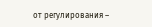от регулирования –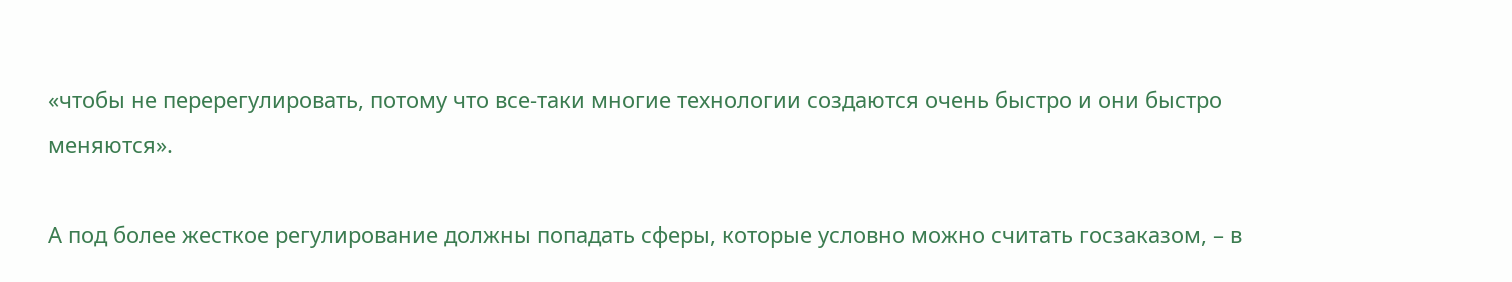«чтобы не перерегулировать, потому что все-таки многие технологии создаются очень быстро и они быстро меняются».

А под более жесткое регулирование должны попадать сферы, которые условно можно считать госзаказом, – в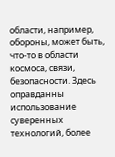области, например, обороны, может быть, что-то в области космоса, связи, безопасности. Здесь оправданны использование суверенных технологий, более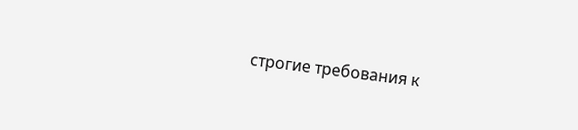строгие требования к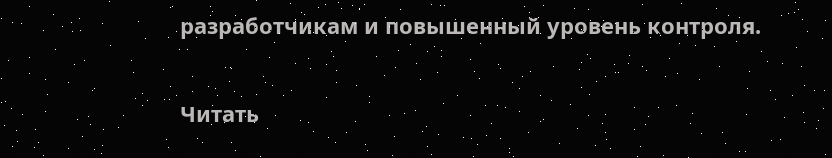разработчикам и повышенный уровень контроля.

Читать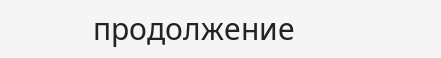продолжение